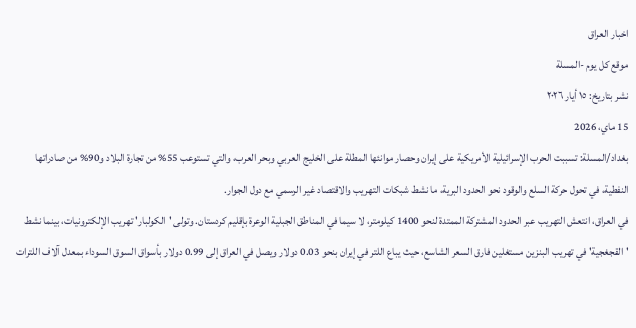اخبار العراق
موقع كل يوم -المسلة
نشر بتاريخ: ١٥ أيار ٢٠٢٦
15 ماي، 2026
بغداد/المسلة: تسببت الحرب الإسرائيلية الأمريكية على إيران وحصار موانئها المطلة على الخليج العربي وبحر العرب، والتي تستوعب 55% من تجارة البلاد و90% من صادراتها النفطية، في تحول حركة السلع والوقود نحو الحدود البرية، ما نشط شبكات التهريب والاقتصاد غير الرسمي مع دول الجوار.
في العراق، انتعش التهريب عبر الحدود المشتركة الممتدة لنحو 1400 كيلومتر، لا سيما في المناطق الجبلية الوعرة بإقليم كردستان. وتولى 'الكولبار' تهريب الإلكترونيات، بينما نشط 'القجغجية' في تهريب البنزين مستغلين فارق السعر الشاسع، حيث يباع اللتر في إيران بنحو 0.03 دولار ويصل في العراق إلى 0.99 دولار بأسواق السوق السوداء بمعدل آلاف اللترات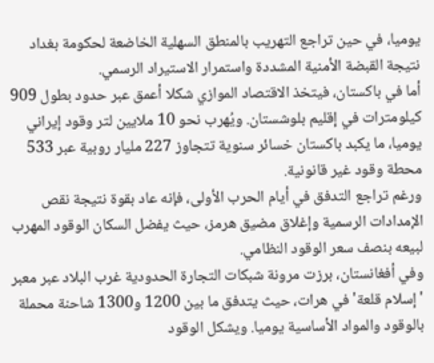يوميا، في حين تراجع التهريب بالمنطق السهلية الخاضعة لحكومة بغداد نتيجة القبضة الأمنية المشددة واستمرار الاستيراد الرسمي.
أما في باكستان، فيتخذ الاقتصاد الموازي شكلا أعمق عبر حدود بطول 909 كيلومترات في إقليم بلوشستان. ويُهرب نحو 10 ملايين لتر وقود إيراني يوميا، ما يكبد باكستان خسائر سنوية تتجاوز 227 مليار روبية عبر 533 محطة وقود غير قانونية.
ورغم تراجع التدفق في أيام الحرب الأولى، فإنه عاد بقوة نتيجة نقص الإمدادات الرسمية وإغلاق مضيق هرمز، حيث يفضل السكان الوقود المهرب لبيعه بنصف سعر الوقود النظامي.
وفي أفغانستان، برزت مرونة شبكات التجارة الحدودية غرب البلاد عبر معبر 'إسلام قلعة' في هرات، حيث يتدفق ما بين 1200 و1300 شاحنة محملة بالوقود والمواد الأساسية يوميا. ويشكل الوقود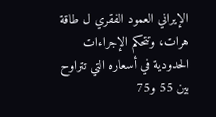الإيراني العمود الفقري ل طاقة هرات، وتتحكم الإجراءات الحدودية في أسعاره التي تتراوح بين 55 و75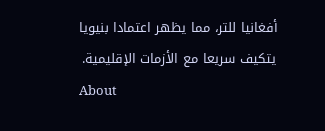أفغانيا للتر، مما يظهر اعتمادا بنيويا يتكيف سريعا مع الأزمات الإقليمية.
About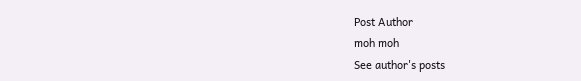Post Author
moh moh
See author's posts